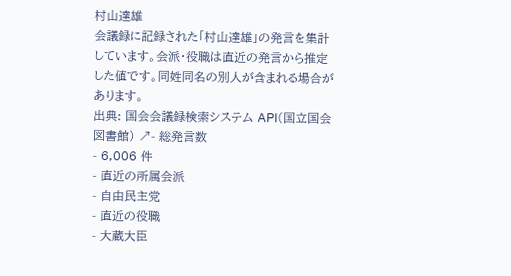村山達雄
会議録に記録された「村山達雄」の発言を集計しています。会派・役職は直近の発言から推定した値です。同姓同名の別人が含まれる場合があります。
出典: 国会会議録検索システム API(国立国会図書館) ↗- 総発言数
- 6,006 件
- 直近の所属会派
- 自由民主党
- 直近の役職
- 大蔵大臣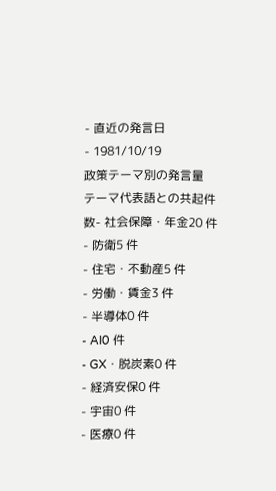- 直近の発言日
- 1981/10/19
政策テーマ別の発言量
テーマ代表語との共起件数- 社会保障・年金20 件
- 防衛5 件
- 住宅・不動産5 件
- 労働・賃金3 件
- 半導体0 件
- AI0 件
- GX・脱炭素0 件
- 経済安保0 件
- 宇宙0 件
- 医療0 件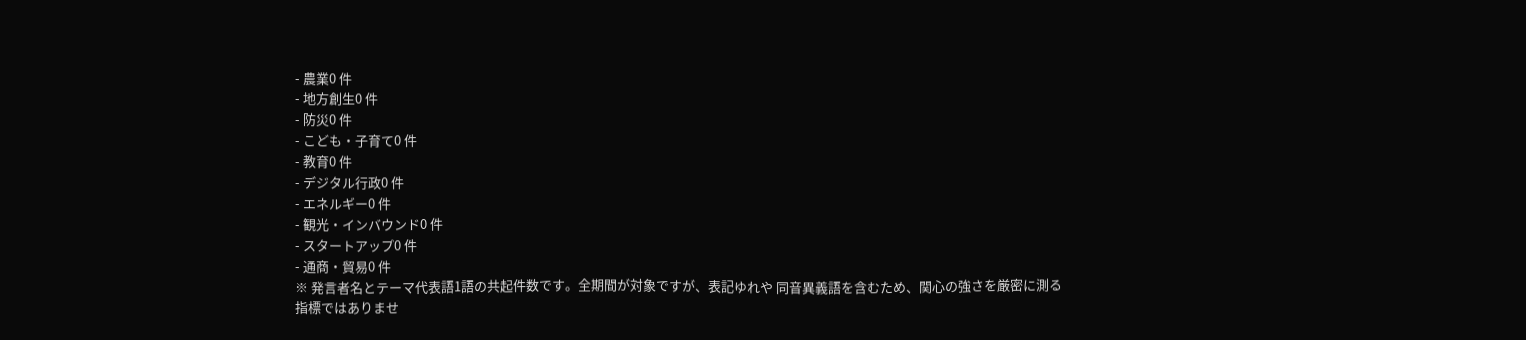- 農業0 件
- 地方創生0 件
- 防災0 件
- こども・子育て0 件
- 教育0 件
- デジタル行政0 件
- エネルギー0 件
- 観光・インバウンド0 件
- スタートアップ0 件
- 通商・貿易0 件
※ 発言者名とテーマ代表語1語の共起件数です。全期間が対象ですが、表記ゆれや 同音異義語を含むため、関心の強さを厳密に測る指標ではありませ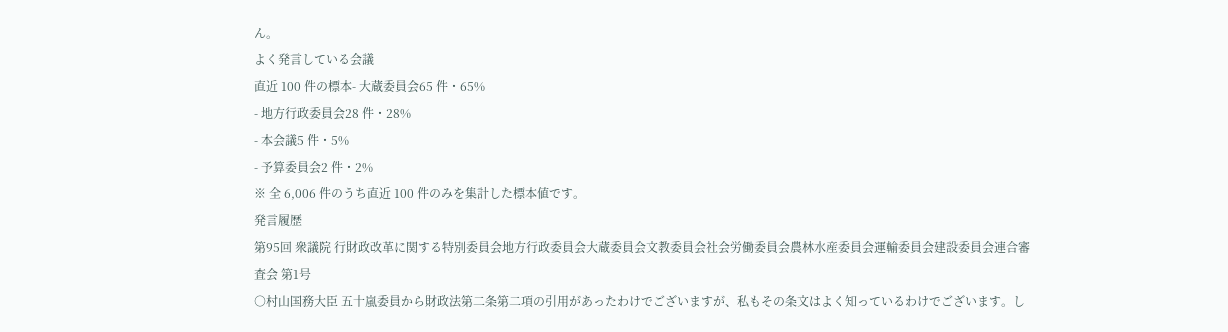ん。
よく発言している会議
直近 100 件の標本- 大蔵委員会65 件・65%
- 地方行政委員会28 件・28%
- 本会議5 件・5%
- 予算委員会2 件・2%
※ 全 6,006 件のうち直近 100 件のみを集計した標本値です。
発言履歴
第95回 衆議院 行財政改革に関する特別委員会地方行政委員会大蔵委員会文教委員会社会労働委員会農林水産委員会運輸委員会建設委員会連合審査会 第1号
○村山国務大臣 五十嵐委員から財政法第二条第二項の引用があったわけでございますが、私もその条文はよく知っているわけでございます。し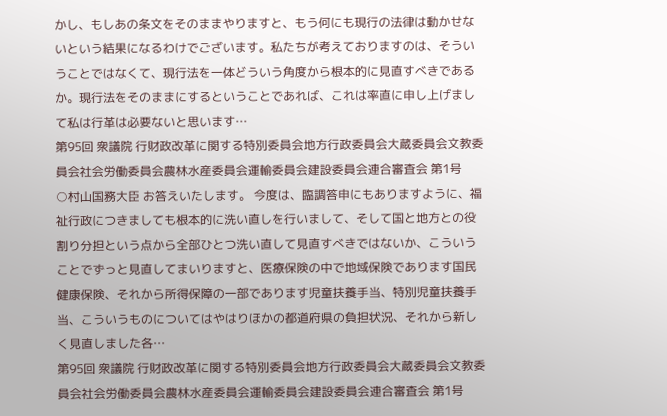かし、もしあの条文をそのままやりますと、もう何にも現行の法律は動かせないという結果になるわけでございます。私たちが考えておりますのは、そういうことではなくて、現行法を一体どういう角度から根本的に見直すべきであるか。現行法をそのままにするということであれば、これは率直に申し上げまして私は行革は必要ないと思います…
第95回 衆議院 行財政改革に関する特別委員会地方行政委員会大蔵委員会文教委員会社会労働委員会農林水産委員会運輸委員会建設委員会連合審査会 第1号
○村山国務大臣 お答えいたします。 今度は、臨調答申にもありますように、福祉行政につきましても根本的に洗い直しを行いまして、そして国と地方との役割り分担という点から全部ひとつ洗い直して見直すべきではないか、こういうことでずっと見直してまいりますと、医療保険の中で地域保険であります国民健康保険、それから所得保障の一部であります児童扶養手当、特別児童扶養手当、こういうものについてはやはりほかの都道府県の負担状況、それから新しく見直しました各…
第95回 衆議院 行財政改革に関する特別委員会地方行政委員会大蔵委員会文教委員会社会労働委員会農林水産委員会運輸委員会建設委員会連合審査会 第1号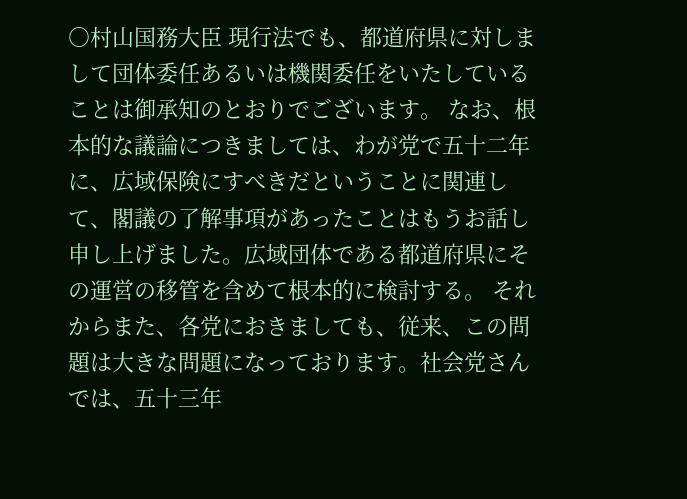○村山国務大臣 現行法でも、都道府県に対しまして団体委任あるいは機関委任をいたしていることは御承知のとおりでございます。 なお、根本的な議論につきましては、わが党で五十二年に、広域保険にすべきだということに関連して、閣議の了解事項があったことはもうお話し申し上げました。広域団体である都道府県にその運営の移管を含めて根本的に検討する。 それからまた、各党におきましても、従来、この問題は大きな問題になっております。社会党さんでは、五十三年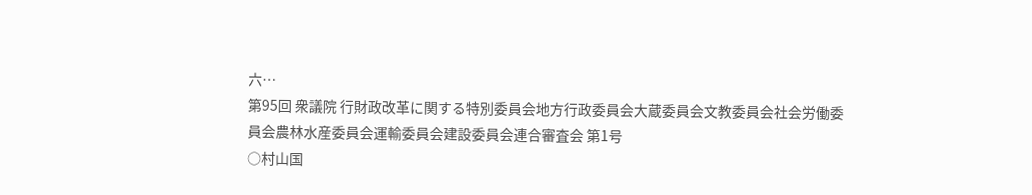六…
第95回 衆議院 行財政改革に関する特別委員会地方行政委員会大蔵委員会文教委員会社会労働委員会農林水産委員会運輸委員会建設委員会連合審査会 第1号
○村山国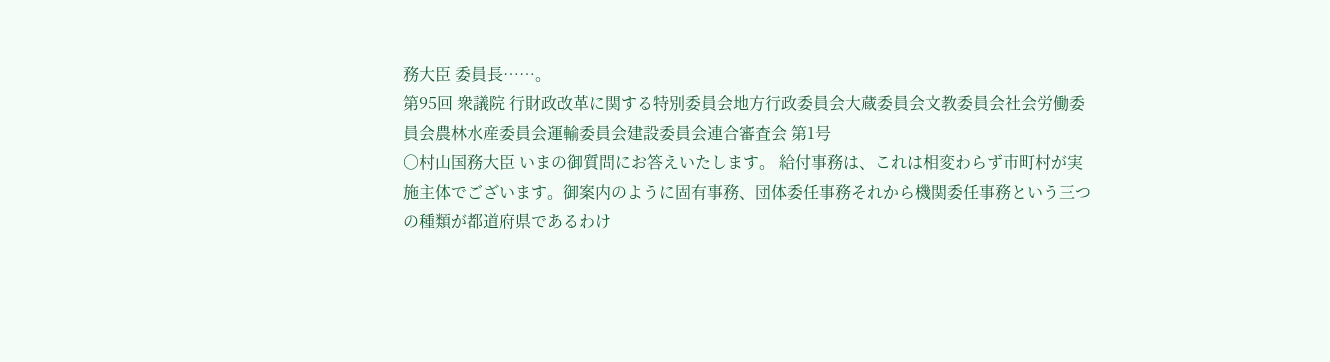務大臣 委員長……。
第95回 衆議院 行財政改革に関する特別委員会地方行政委員会大蔵委員会文教委員会社会労働委員会農林水産委員会運輸委員会建設委員会連合審査会 第1号
○村山国務大臣 いまの御質問にお答えいたします。 給付事務は、これは相変わらず市町村が実施主体でございます。御案内のように固有事務、団体委任事務それから機関委任事務という三つの種類が都道府県であるわけ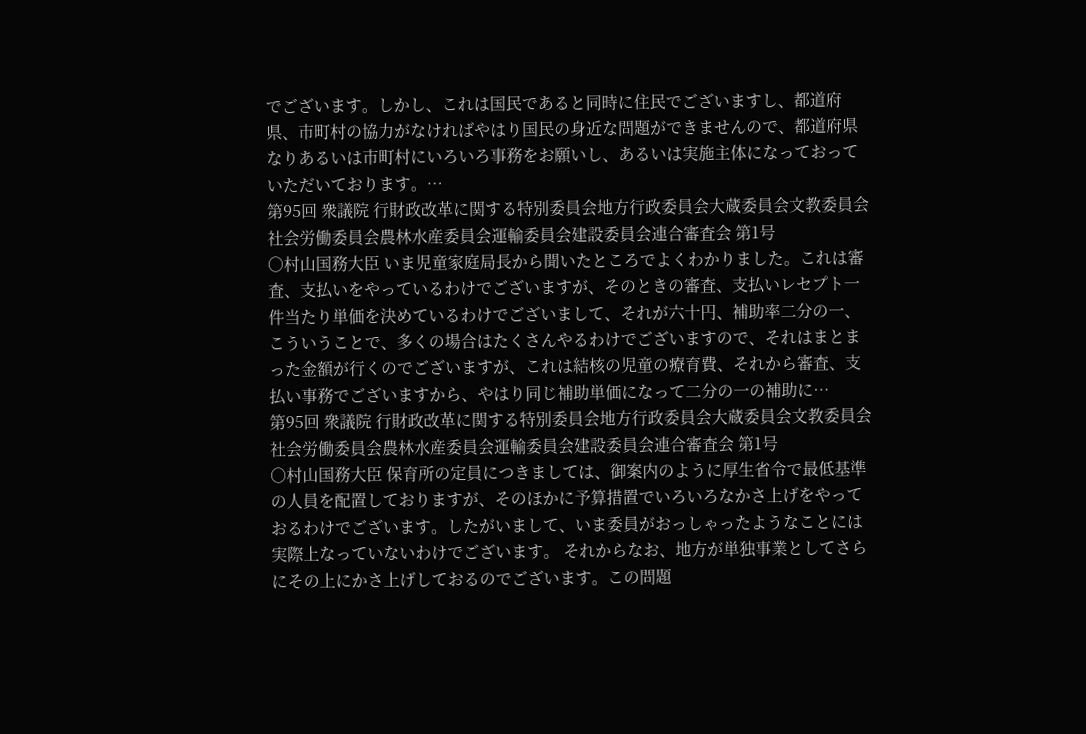でございます。しかし、これは国民であると同時に住民でございますし、都道府県、市町村の協力がなければやはり国民の身近な問題ができませんので、都道府県なりあるいは市町村にいろいろ事務をお願いし、あるいは実施主体になっておっていただいております。…
第95回 衆議院 行財政改革に関する特別委員会地方行政委員会大蔵委員会文教委員会社会労働委員会農林水産委員会運輸委員会建設委員会連合審査会 第1号
○村山国務大臣 いま児童家庭局長から聞いたところでよくわかりました。これは審査、支払いをやっているわけでございますが、そのときの審査、支払いレセプト一件当たり単価を決めているわけでございまして、それが六十円、補助率二分の一、こういうことで、多くの場合はたくさんやるわけでございますので、それはまとまった金額が行くのでございますが、これは結核の児童の療育費、それから審査、支払い事務でございますから、やはり同じ補助単価になって二分の一の補助に…
第95回 衆議院 行財政改革に関する特別委員会地方行政委員会大蔵委員会文教委員会社会労働委員会農林水産委員会運輸委員会建設委員会連合審査会 第1号
○村山国務大臣 保育所の定員につきましては、御案内のように厚生省令で最低基準の人員を配置しておりますが、そのほかに予算措置でいろいろなかさ上げをやっておるわけでございます。したがいまして、いま委員がおっしゃったようなことには実際上なっていないわけでございます。 それからなお、地方が単独事業としてさらにその上にかさ上げしておるのでございます。この問題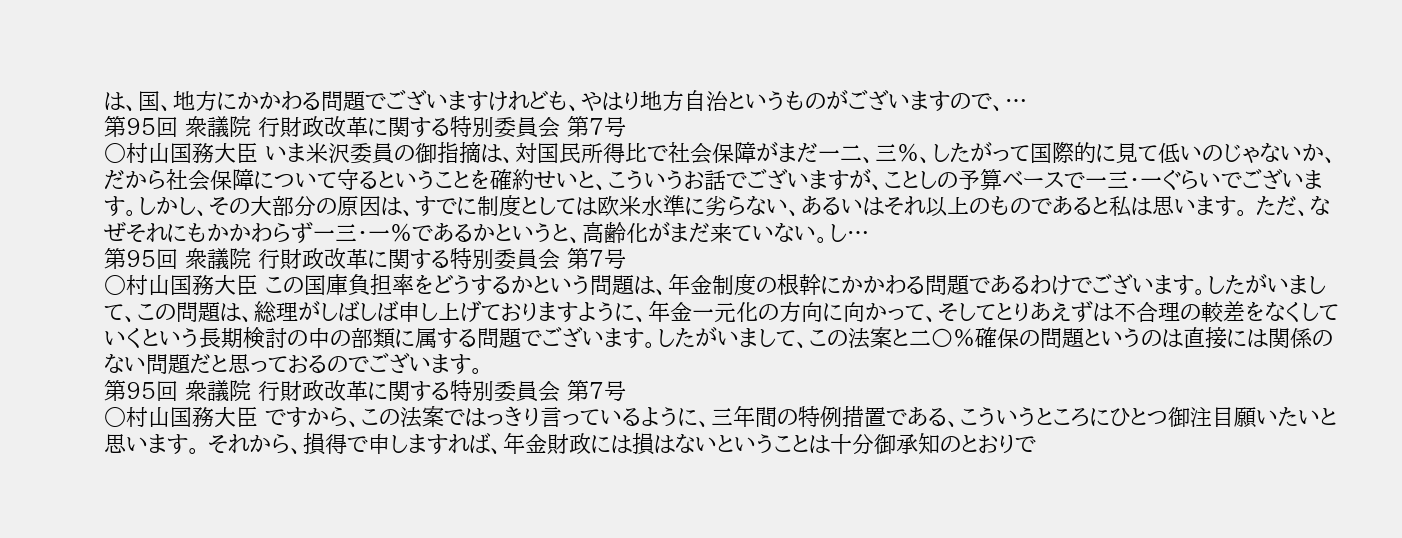は、国、地方にかかわる問題でございますけれども、やはり地方自治というものがございますので、…
第95回 衆議院 行財政改革に関する特別委員会 第7号
○村山国務大臣 いま米沢委員の御指摘は、対国民所得比で社会保障がまだ一二、三%、したがって国際的に見て低いのじゃないか、だから社会保障について守るということを確約せいと、こういうお話でございますが、ことしの予算ベースで一三・一ぐらいでございます。しかし、その大部分の原因は、すでに制度としては欧米水準に劣らない、あるいはそれ以上のものであると私は思います。 ただ、なぜそれにもかかわらず一三・一%であるかというと、高齢化がまだ来ていない。し…
第95回 衆議院 行財政改革に関する特別委員会 第7号
○村山国務大臣 この国庫負担率をどうするかという問題は、年金制度の根幹にかかわる問題であるわけでございます。したがいまして、この問題は、総理がしばしば申し上げておりますように、年金一元化の方向に向かって、そしてとりあえずは不合理の較差をなくしていくという長期検討の中の部類に属する問題でございます。したがいまして、この法案と二〇%確保の問題というのは直接には関係のない問題だと思っておるのでございます。
第95回 衆議院 行財政改革に関する特別委員会 第7号
○村山国務大臣 ですから、この法案ではっきり言っているように、三年間の特例措置である、こういうところにひとつ御注目願いたいと思います。 それから、損得で申しますれば、年金財政には損はないということは十分御承知のとおりで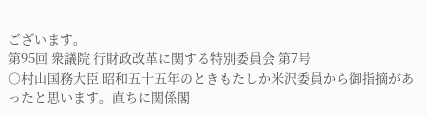ございます。
第95回 衆議院 行財政改革に関する特別委員会 第7号
○村山国務大臣 昭和五十五年のときもたしか米沢委員から御指摘があったと思います。直ちに関係閣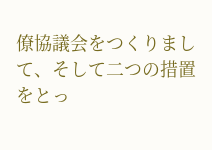僚協議会をつくりまして、そして二つの措置をとっ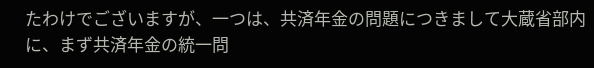たわけでございますが、一つは、共済年金の問題につきまして大蔵省部内に、まず共済年金の統一問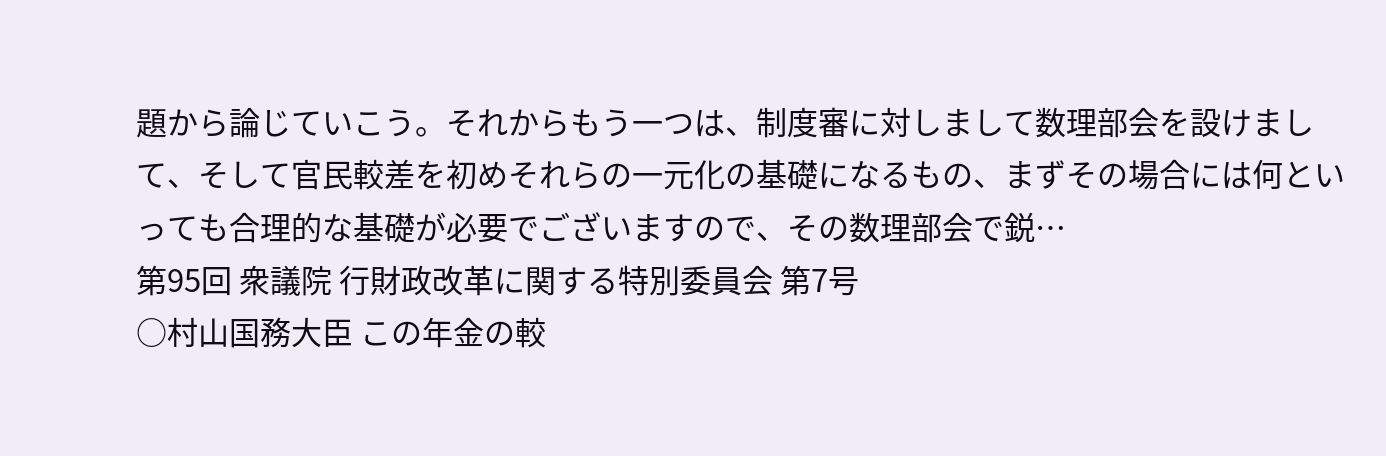題から論じていこう。それからもう一つは、制度審に対しまして数理部会を設けまして、そして官民較差を初めそれらの一元化の基礎になるもの、まずその場合には何といっても合理的な基礎が必要でございますので、その数理部会で鋭…
第95回 衆議院 行財政改革に関する特別委員会 第7号
○村山国務大臣 この年金の較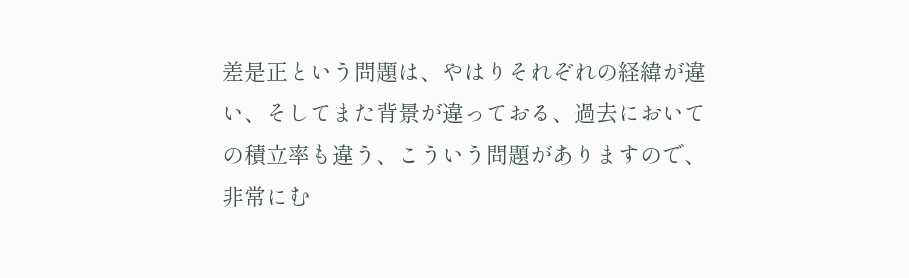差是正という問題は、やはりそれぞれの経緯が違い、そしてまた背景が違っておる、過去においての積立率も違う、こういう問題がありますので、非常にむ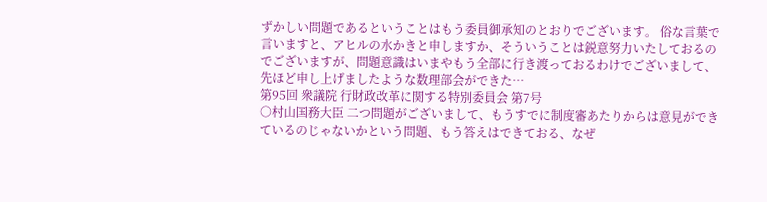ずかしい問題であるということはもう委員御承知のとおりでございます。 俗な言葉で言いますと、アヒルの水かきと申しますか、そういうことは鋭意努力いたしておるのでございますが、問題意識はいまやもう全部に行き渡っておるわけでございまして、先ほど申し上げましたような数理部会ができた…
第95回 衆議院 行財政改革に関する特別委員会 第7号
○村山国務大臣 二つ問題がございまして、もうすでに制度審あたりからは意見ができているのじゃないかという問題、もう答えはできておる、なぜ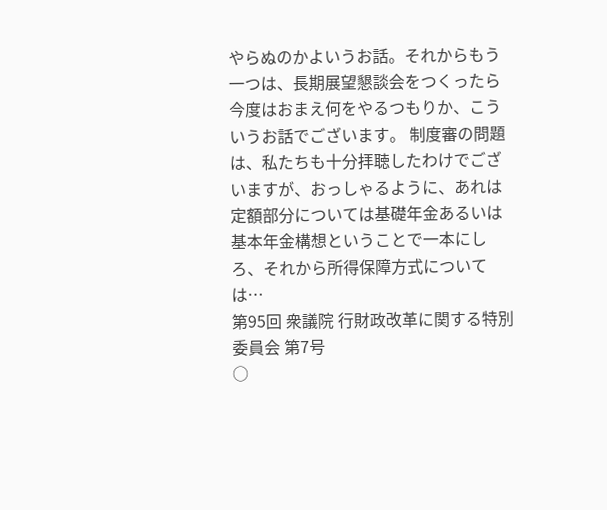やらぬのかよいうお話。それからもう一つは、長期展望懇談会をつくったら今度はおまえ何をやるつもりか、こういうお話でございます。 制度審の問題は、私たちも十分拝聴したわけでございますが、おっしゃるように、あれは定額部分については基礎年金あるいは基本年金構想ということで一本にしろ、それから所得保障方式については…
第95回 衆議院 行財政改革に関する特別委員会 第7号
○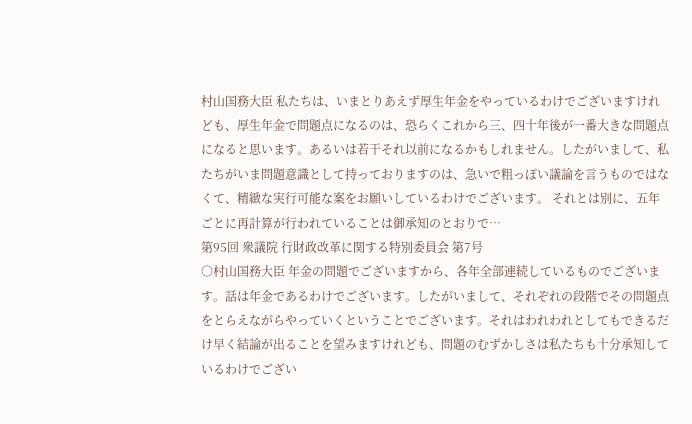村山国務大臣 私たちは、いまとりあえず厚生年金をやっているわけでございますけれども、厚生年金で問題点になるのは、恐らくこれから三、四十年後が一番大きな問題点になると思います。あるいは若干それ以前になるかもしれません。したがいまして、私たちがいま問題意識として持っておりますのは、急いで粗っぽい議論を言うものではなくて、精緻な実行可能な案をお願いしているわけでございます。 それとは別に、五年ごとに再計算が行われていることは御承知のとおりで…
第95回 衆議院 行財政改革に関する特別委員会 第7号
○村山国務大臣 年金の問題でございますから、各年全部連続しているものでございます。話は年金であるわけでございます。したがいまして、それぞれの段階でその問題点をとらえながらやっていくということでございます。それはわれわれとしてもできるだけ早く結論が出ることを望みますけれども、問題のむずかしさは私たちも十分承知しているわけでござい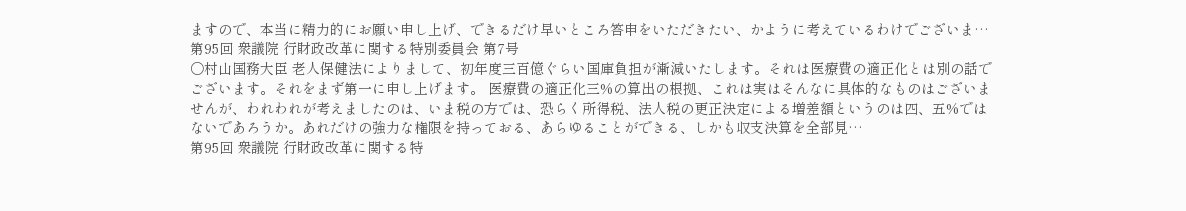ますので、本当に精力的にお願い申し上げ、できるだけ早いところ答申をいただきたい、かように考えているわけでございま…
第95回 衆議院 行財政改革に関する特別委員会 第7号
○村山国務大臣 老人保健法によりまして、初年度三百億ぐらい国庫負担が漸減いたします。それは医療費の適正化とは別の話でございます。それをまず第一に申し上げます。 医療費の適正化三%の算出の根拠、これは実はそんなに具体的なものはございませんが、われわれが考えましたのは、いま税の方では、恐らく所得税、法人税の更正決定による増差額というのは四、五%ではないであろうか。あれだけの強力な権限を持っておる、あらゆることができる、しかも収支決算を全部見…
第95回 衆議院 行財政改革に関する特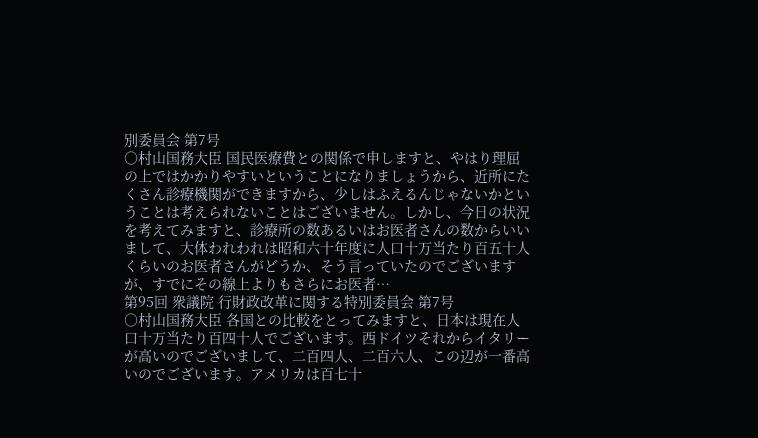別委員会 第7号
○村山国務大臣 国民医療費との関係で申しますと、やはり理屈の上ではかかりやすいということになりましょうから、近所にたくさん診療機関ができますから、少しはふえるんじゃないかということは考えられないことはございません。しかし、今日の状況を考えてみますと、診療所の数あるいはお医者さんの数からいいまして、大体われわれは昭和六十年度に人口十万当たり百五十人くらいのお医者さんがどうか、そう言っていたのでございますが、すでにその線上よりもさらにお医者…
第95回 衆議院 行財政改革に関する特別委員会 第7号
○村山国務大臣 各国との比較をとってみますと、日本は現在人口十万当たり百四十人でございます。西ドイツそれからイタリーが高いのでございまして、二百四人、二百六人、この辺が一番高いのでございます。アメリカは百七十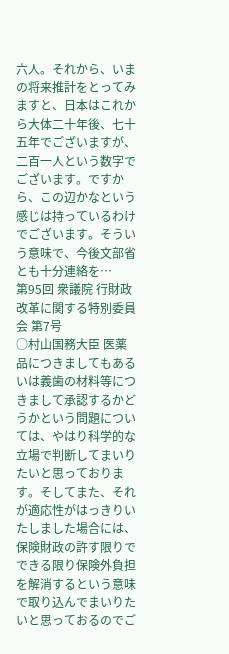六人。それから、いまの将来推計をとってみますと、日本はこれから大体二十年後、七十五年でございますが、二百一人という数字でございます。ですから、この辺かなという感じは持っているわけでございます。そういう意味で、今後文部省とも十分連絡を…
第95回 衆議院 行財政改革に関する特別委員会 第7号
○村山国務大臣 医薬品につきましてもあるいは義歯の材料等につきまして承認するかどうかという問題については、やはり科学的な立場で判断してまいりたいと思っております。そしてまた、それが適応性がはっきりいたしました場合には、保険財政の許す限りでできる限り保険外負担を解消するという意味で取り込んでまいりたいと思っておるのでご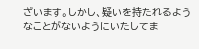ざいます。しかし、疑いを持たれるようなことがないようにいたしてま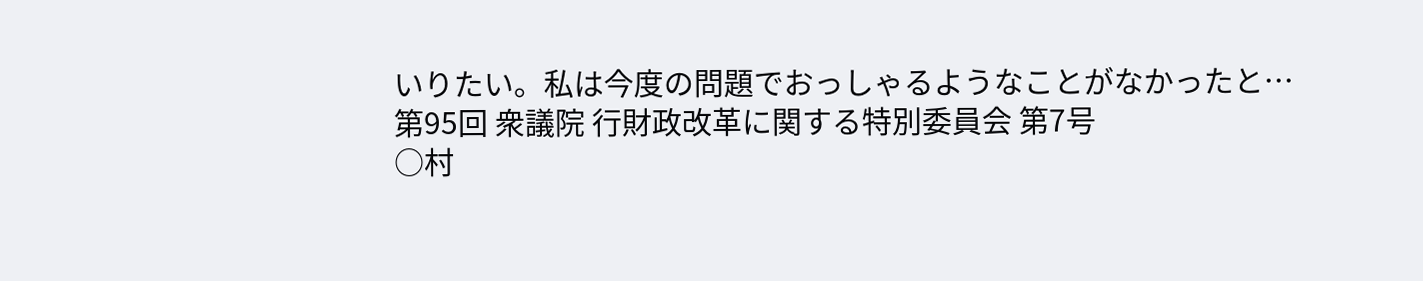いりたい。私は今度の問題でおっしゃるようなことがなかったと…
第95回 衆議院 行財政改革に関する特別委員会 第7号
○村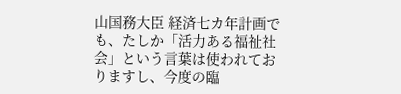山国務大臣 経済七カ年計画でも、たしか「活力ある福祉社会」という言葉は使われておりますし、今度の臨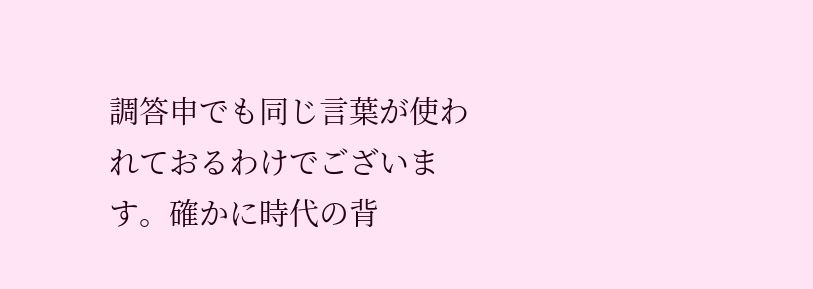調答申でも同じ言葉が使われておるわけでございます。確かに時代の背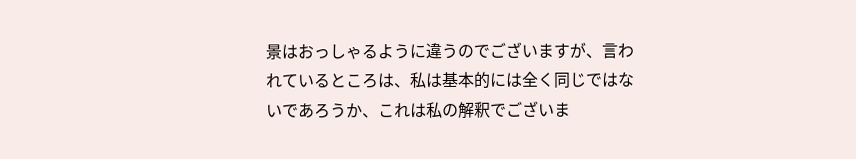景はおっしゃるように違うのでございますが、言われているところは、私は基本的には全く同じではないであろうか、これは私の解釈でございま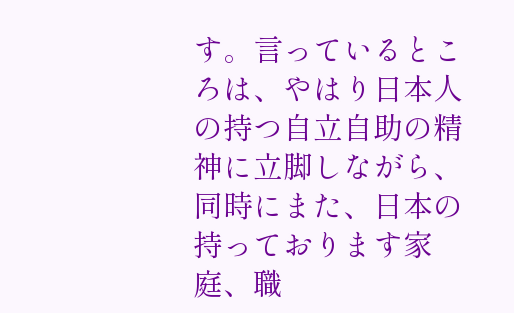す。言っているところは、やはり日本人の持つ自立自助の精神に立脚しながら、同時にまた、日本の持っております家庭、職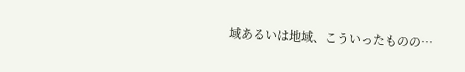域あるいは地域、こういったものの…